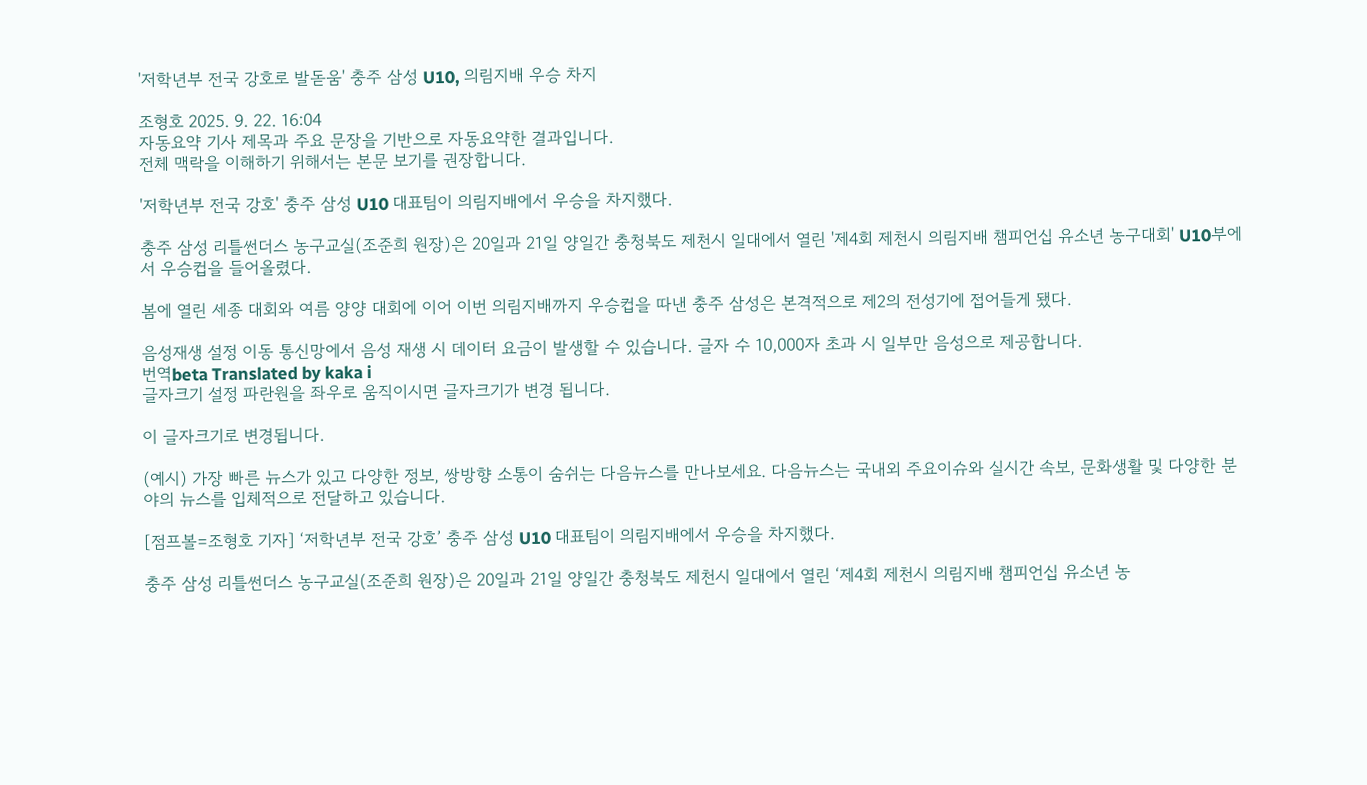'저학년부 전국 강호로 발돋움' 충주 삼성 U10, 의림지배 우승 차지

조형호 2025. 9. 22. 16:04
자동요약 기사 제목과 주요 문장을 기반으로 자동요약한 결과입니다.
전체 맥락을 이해하기 위해서는 본문 보기를 권장합니다.

'저학년부 전국 강호' 충주 삼성 U10 대표팀이 의림지배에서 우승을 차지했다.

충주 삼성 리틀썬더스 농구교실(조준희 원장)은 20일과 21일 양일간 충청북도 제천시 일대에서 열린 '제4회 제천시 의림지배 챔피언십 유소년 농구대회' U10부에서 우승컵을 들어올렸다.

봄에 열린 세종 대회와 여름 양양 대회에 이어 이번 의림지배까지 우승컵을 따낸 충주 삼성은 본격적으로 제2의 전성기에 접어들게 됐다.

음성재생 설정 이동 통신망에서 음성 재생 시 데이터 요금이 발생할 수 있습니다. 글자 수 10,000자 초과 시 일부만 음성으로 제공합니다.
번역beta Translated by kaka i
글자크기 설정 파란원을 좌우로 움직이시면 글자크기가 변경 됩니다.

이 글자크기로 변경됩니다.

(예시) 가장 빠른 뉴스가 있고 다양한 정보, 쌍방향 소통이 숨쉬는 다음뉴스를 만나보세요. 다음뉴스는 국내외 주요이슈와 실시간 속보, 문화생활 및 다양한 분야의 뉴스를 입체적으로 전달하고 있습니다.

[점프볼=조형호 기자] ‘저학년부 전국 강호’ 충주 삼성 U10 대표팀이 의림지배에서 우승을 차지했다.

충주 삼성 리틀썬더스 농구교실(조준희 원장)은 20일과 21일 양일간 충청북도 제천시 일대에서 열린 ‘제4회 제천시 의림지배 챔피언십 유소년 농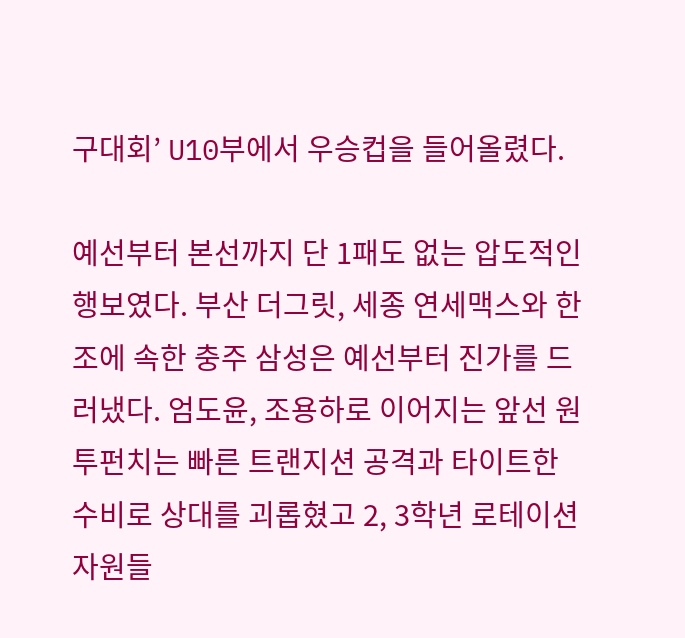구대회’ U10부에서 우승컵을 들어올렸다.

예선부터 본선까지 단 1패도 없는 압도적인 행보였다. 부산 더그릿, 세종 연세맥스와 한 조에 속한 충주 삼성은 예선부터 진가를 드러냈다. 엄도윤, 조용하로 이어지는 앞선 원투펀치는 빠른 트랜지션 공격과 타이트한 수비로 상대를 괴롭혔고 2, 3학년 로테이션 자원들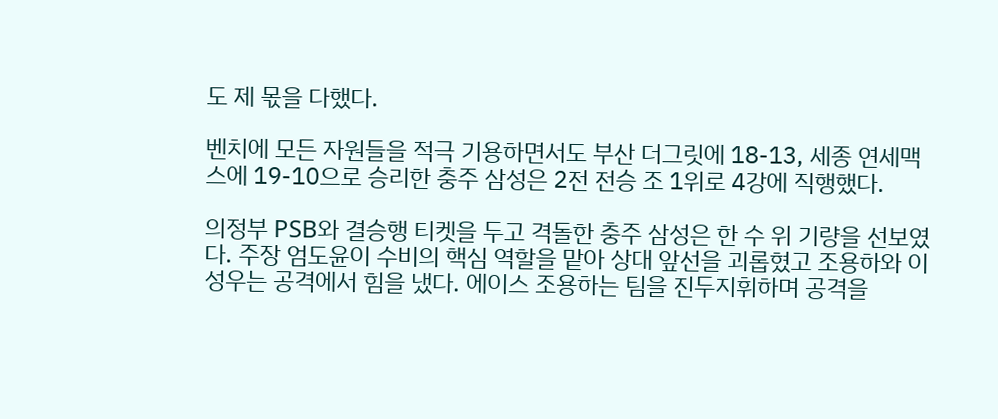도 제 몫을 다했다.

벤치에 모든 자원들을 적극 기용하면서도 부산 더그릿에 18-13, 세종 연세맥스에 19-10으로 승리한 충주 삼성은 2전 전승 조 1위로 4강에 직행했다.

의정부 PSB와 결승행 티켓을 두고 격돌한 충주 삼성은 한 수 위 기량을 선보였다. 주장 엄도윤이 수비의 핵심 역할을 맡아 상대 앞선을 괴롭혔고 조용하와 이성우는 공격에서 힘을 냈다. 에이스 조용하는 팀을 진두지휘하며 공격을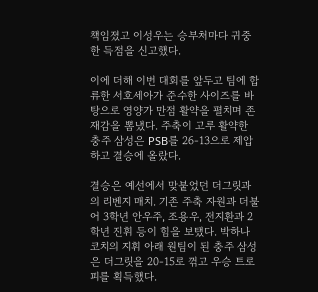책임졌고 이성우는 승부처마다 귀중한 득점을 신고했다.

이에 더해 이번 대회를 앞두고 팀에 합류한 서호세아가 준수한 사이즈를 바탕으로 영양가 만점 활약을 펼치며 존재감을 뽐냈다. 주축이 고루 활약한 충주 삼성은 PSB를 26-13으로 제압하고 결승에 올랐다.

결승은 예선에서 맞붙었던 더그릿과의 리벤지 매치. 기존 주축 자원과 더불어 3학년 안우주, 조용우, 전지환과 2학년 진휘 등이 힘을 보탰다. 박하나 코치의 지휘 아래 원팀이 된 충주 삼성은 더그릿을 20-15로 꺾고 우승 트로피를 획득했다.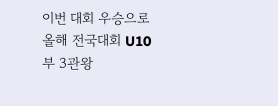이번 대회 우승으로 올해 전국대회 U10부 3관왕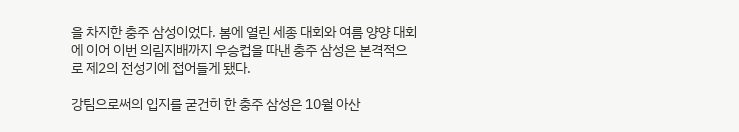을 차지한 충주 삼성이었다. 봄에 열린 세종 대회와 여름 양양 대회에 이어 이번 의림지배까지 우승컵을 따낸 충주 삼성은 본격적으로 제2의 전성기에 접어들게 됐다.

강팀으로써의 입지를 굳건히 한 충주 삼성은 10월 아산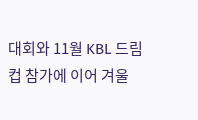대회와 11월 KBL 드림컵 참가에 이어 겨울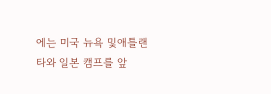에는 미국 뉴욕 및애틀랜타와 일본 캠프를 앞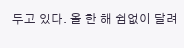두고 있다. 올 한 해 쉼없이 달려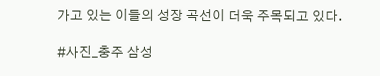가고 있는 이들의 성장 곡선이 더욱 주목되고 있다.

#사진_충주 삼성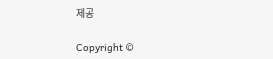제공

Copyright ©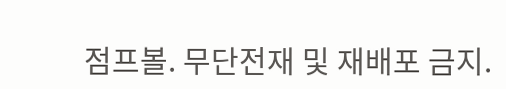점프볼. 무단전재 및 재배포 금지.